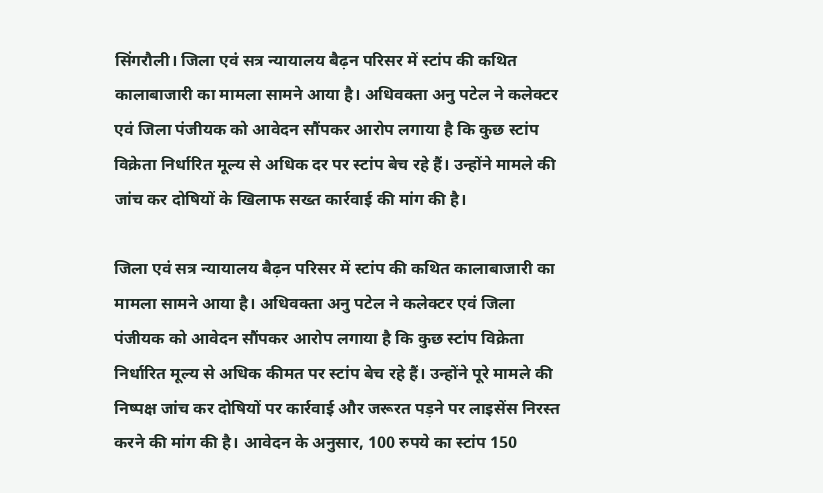सिंगरौली। जिला एवं सत्र न्यायालय बैढ़न परिसर में स्टांप की कथित कालाबाजारी का मामला सामने आया है। अधिवक्ता अनु पटेल ने कलेक्टर एवं जिला पंजीयक को आवेदन सौंपकर आरोप लगाया है कि कुछ स्टांप विक्रेता निर्धारित मूल्य से अधिक दर पर स्टांप बेच रहे हैं। उन्होंने मामले की जांच कर दोषियों के खिलाफ सख्त कार्रवाई की मांग की है।

जिला एवं सत्र न्यायालय बैढ़न परिसर में स्टांप की कथित कालाबाजारी का मामला सामने आया है। अधिवक्ता अनु पटेल ने कलेक्टर एवं जिला पंजीयक को आवेदन सौंपकर आरोप लगाया है कि कुछ स्टांप विक्रेता निर्धारित मूल्य से अधिक कीमत पर स्टांप बेच रहे हैं। उन्होंने पूरे मामले की निष्पक्ष जांच कर दोषियों पर कार्रवाई और जरूरत पड़ने पर लाइसेंस निरस्त करने की मांग की है। आवेदन के अनुसार, 100 रुपये का स्टांप 150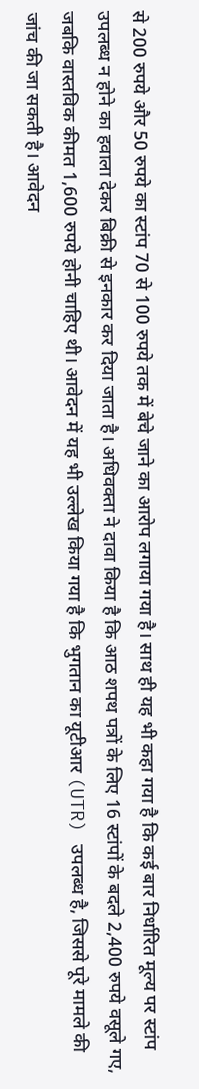से 200 रुपये और 50 रुपये का स्टांप 70 से 100 रुपये तक में बेचे जाने का आरोप लगाया गया है। साथ ही यह भी कहा गया है कि कई बार निर्धारित मूल्य पर स्टांप उपलब्ध न होने का हवाला देकर बिक्री से इनकार कर दिया जाता है। अधिवक्ता ने दावा किया है कि आठ शपथ पत्रों के लिए 16 स्टांपों के बदले 2,400 रुपये वसूले गए, जबकि वास्तविक कीमत 1,600 रुपये होनी चाहिए थी। आवेदन में यह भी उल्लेख किया गया है कि भुगतान का यूटीआर (UTR) उपलब्ध है, जिससे पूरे मामले की जांच की जा सकती है। आवेदन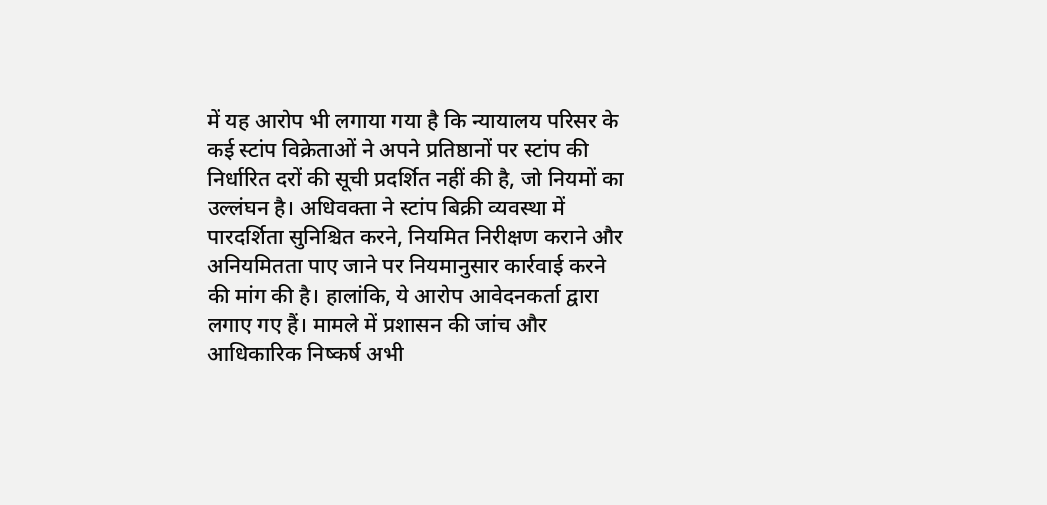में यह आरोप भी लगाया गया है कि न्यायालय परिसर के कई स्टांप विक्रेताओं ने अपने प्रतिष्ठानों पर स्टांप की निर्धारित दरों की सूची प्रदर्शित नहीं की है, जो नियमों का उल्लंघन है। अधिवक्ता ने स्टांप बिक्री व्यवस्था में पारदर्शिता सुनिश्चित करने, नियमित निरीक्षण कराने और अनियमितता पाए जाने पर नियमानुसार कार्रवाई करने की मांग की है। हालांकि, ये आरोप आवेदनकर्ता द्वारा लगाए गए हैं। मामले में प्रशासन की जांच और आधिकारिक निष्कर्ष अभी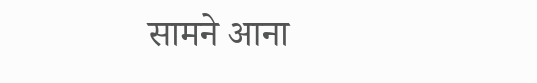सामने आना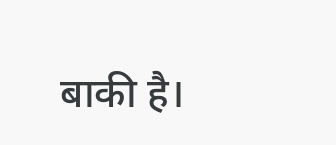बाकी है।